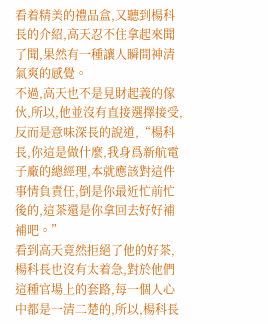看着精美的禮品盒,又聽到楊科長的介紹,高天忍不住拿起來聞了聞,果然有一種讓人瞬間神清氣爽的感覺。
不過,高天也不是見財起義的傢伙,所以,他並沒有直接選擇接受,反而是意味深長的說道,“楊科長,你這是做什麼,我身爲新航電子廠的總經理,本就應該對這件事情負責任,倒是你最近忙前忙後的,這茶還是你拿回去好好補補吧。”
看到高天竟然拒絕了他的好茶,楊科長也沒有太着急,對於他們這種官場上的套路,每一個人心中都是一清二楚的,所以,楊科長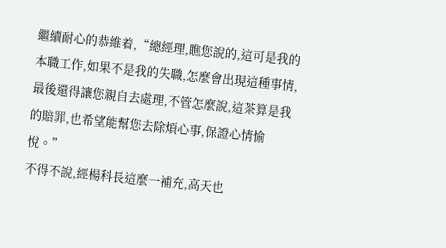繼續耐心的恭維着,“總經理,瞧您說的,這可是我的本職工作,如果不是我的失職,怎麼會出現這種事情,最後還得讓您親自去處理,不管怎麼說,這茶算是我的賠罪,也希望能幫您去除煩心事,保證心情愉悅。”
不得不說,經楊科長這麼一補充,高天也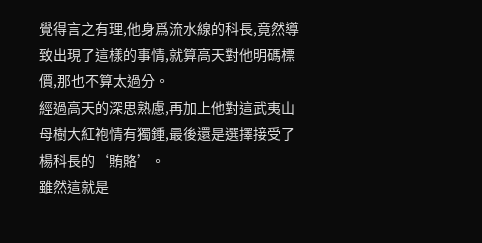覺得言之有理,他身爲流水線的科長,竟然導致出現了這樣的事情,就算高天對他明碼標價,那也不算太過分。
經過高天的深思熟慮,再加上他對這武夷山母樹大紅袍情有獨鍾,最後還是選擇接受了楊科長的‘賄賂’。
雖然這就是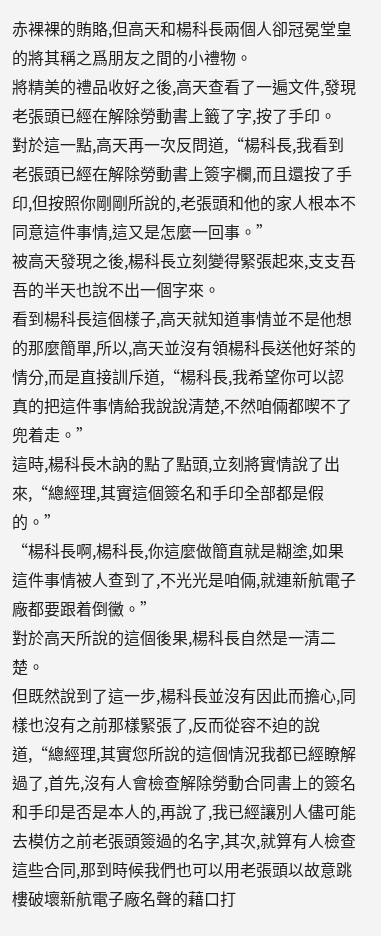赤裸裸的賄賂,但高天和楊科長兩個人卻冠冕堂皇的將其稱之爲朋友之間的小禮物。
將精美的禮品收好之後,高天查看了一遍文件,發現老張頭已經在解除勞動書上籤了字,按了手印。
對於這一點,高天再一次反問道,“楊科長,我看到老張頭已經在解除勞動書上簽字欄,而且還按了手印,但按照你剛剛所說的,老張頭和他的家人根本不同意這件事情,這又是怎麼一回事。”
被高天發現之後,楊科長立刻變得緊張起來,支支吾吾的半天也說不出一個字來。
看到楊科長這個樣子,高天就知道事情並不是他想的那麼簡單,所以,高天並沒有領楊科長送他好茶的情分,而是直接訓斥道,“楊科長,我希望你可以認真的把這件事情給我說說清楚,不然咱倆都喫不了兜着走。”
這時,楊科長木訥的點了點頭,立刻將實情說了出來,“總經理,其實這個簽名和手印全部都是假的。”
“楊科長啊,楊科長,你這麼做簡直就是糊塗,如果這件事情被人查到了,不光光是咱倆,就連新航電子廠都要跟着倒黴。”
對於高天所說的這個後果,楊科長自然是一清二楚。
但既然說到了這一步,楊科長並沒有因此而擔心,同樣也沒有之前那樣緊張了,反而從容不迫的說道,“總經理,其實您所說的這個情況我都已經瞭解過了,首先,沒有人會檢查解除勞動合同書上的簽名和手印是否是本人的,再說了,我已經讓別人儘可能去模仿之前老張頭簽過的名字,其次,就算有人檢查這些合同,那到時候我們也可以用老張頭以故意跳樓破壞新航電子廠名聲的藉口打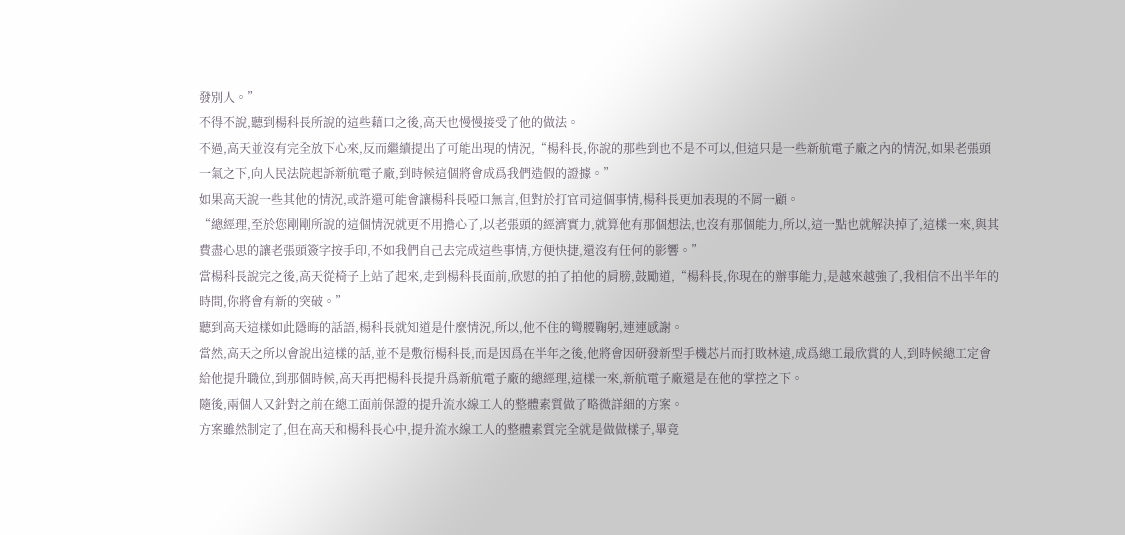發別人。”
不得不說,聽到楊科長所說的這些藉口之後,高天也慢慢接受了他的做法。
不過,高天並沒有完全放下心來,反而繼續提出了可能出現的情況,“楊科長,你說的那些到也不是不可以,但這只是一些新航電子廠之內的情況,如果老張頭一氣之下,向人民法院起訴新航電子廠,到時候這個將會成爲我們造假的證據。”
如果高天說一些其他的情況,或許還可能會讓楊科長啞口無言,但對於打官司這個事情,楊科長更加表現的不屑一顧。
“總經理,至於您剛剛所說的這個情況就更不用擔心了,以老張頭的經濟實力,就算他有那個想法,也沒有那個能力,所以,這一點也就解決掉了,這樣一來,與其費盡心思的讓老張頭簽字按手印,不如我們自己去完成這些事情,方便快捷,還沒有任何的影響。”
當楊科長說完之後,高天從椅子上站了起來,走到楊科長面前,欣慰的拍了拍他的肩膀,鼓勵道,“楊科長,你現在的辦事能力,是越來越強了,我相信不出半年的時間,你將會有新的突破。”
聽到高天這樣如此隱晦的話語,楊科長就知道是什麼情況,所以,他不住的彎腰鞠躬,連連感謝。
當然,高天之所以會說出這樣的話,並不是敷衍楊科長,而是因爲在半年之後,他將會因研發新型手機芯片而打敗林遠,成爲總工最欣賞的人,到時候總工定會給他提升職位,到那個時候,高天再把楊科長提升爲新航電子廠的總經理,這樣一來,新航電子廠還是在他的掌控之下。
隨後,兩個人又針對之前在總工面前保證的提升流水線工人的整體素質做了略微詳細的方案。
方案雖然制定了,但在高天和楊科長心中,提升流水線工人的整體素質完全就是做做樣子,畢竟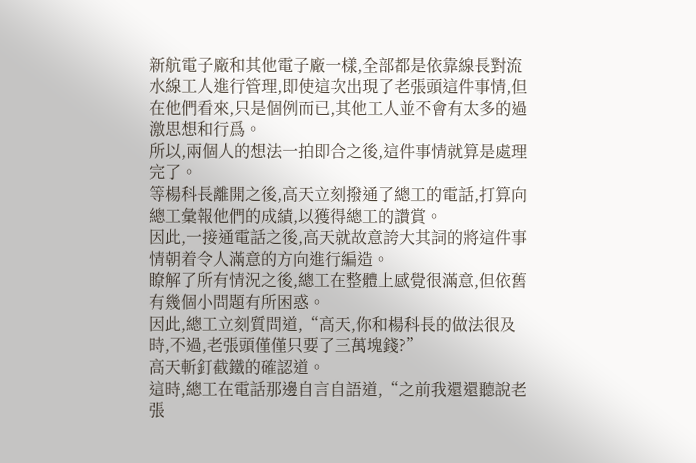新航電子廠和其他電子廠一樣,全部都是依靠線長對流水線工人進行管理,即使這次出現了老張頭這件事情,但在他們看來,只是個例而已,其他工人並不會有太多的過激思想和行爲。
所以,兩個人的想法一拍即合之後,這件事情就算是處理完了。
等楊科長離開之後,高天立刻撥通了總工的電話,打算向總工彙報他們的成績,以獲得總工的讚賞。
因此,一接通電話之後,高天就故意誇大其詞的將這件事情朝着令人滿意的方向進行編造。
瞭解了所有情況之後,總工在整體上感覺很滿意,但依舊有幾個小問題有所困惑。
因此,總工立刻質問道,“高天,你和楊科長的做法很及時,不過,老張頭僅僅只要了三萬塊錢?”
高天斬釘截鐵的確認道。
這時,總工在電話那邊自言自語道,“之前我還還聽說老張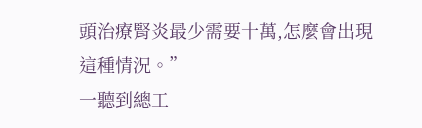頭治療腎炎最少需要十萬,怎麼會出現這種情況。”
一聽到總工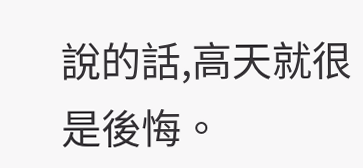說的話,高天就很是後悔。